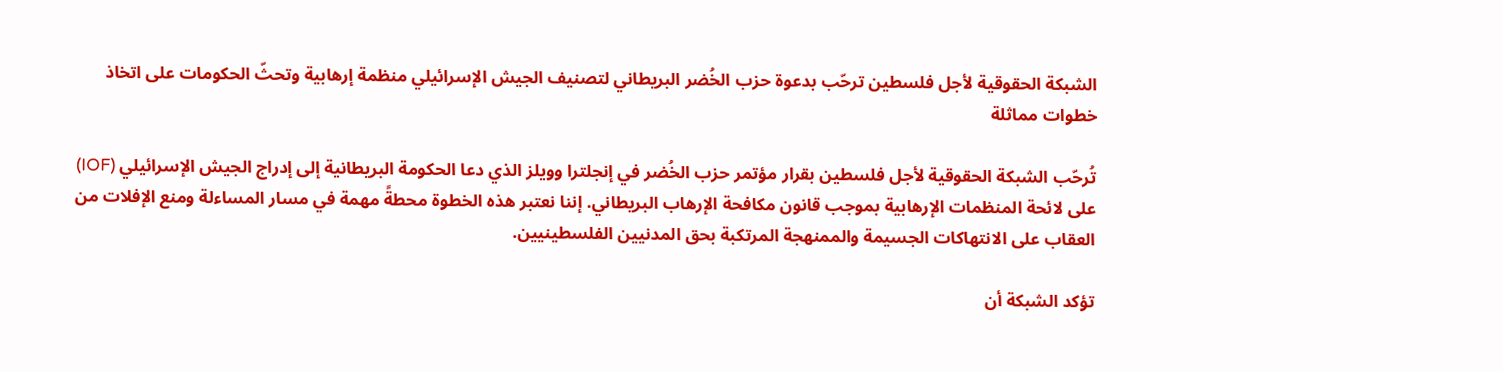الشبكة الحقوقية لأجل فلسطين ترحّب بدعوة حزب الخُضر البريطاني لتصنيف الجيش الإسرائيلي منظمة إرهابية وتحثّ الحكومات على اتخاذ خطوات مماثلة

تُرحّب الشبكة الحقوقية لأجل فلسطين بقرار مؤتمر حزب الخُضر في إنجلترا وويلز الذي دعا الحكومة البريطانية إلى إدراج الجيش الإسرائيلي (IOF) على لائحة المنظمات الإرهابية بموجب قانون مكافحة الإرهاب البريطاني. إننا نعتبر هذه الخطوة محطةً مهمة في مسار المساءلة ومنع الإفلات من العقاب على الانتهاكات الجسيمة والممنهجة المرتكبة بحق المدنيين الفلسطينيين.

تؤكد الشبكة أن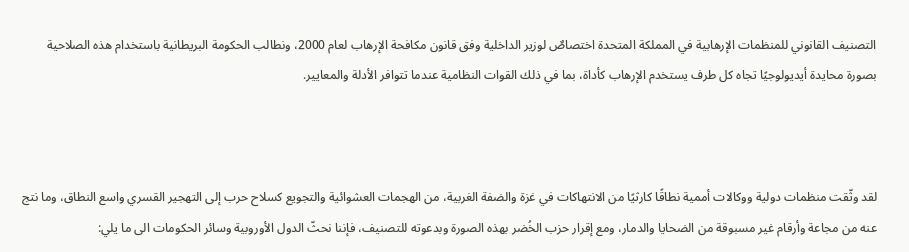التصنيف القانوني للمنظمات الإرهابية في المملكة المتحدة اختصاصٌ لوزير الداخلية وفق قانون مكافحة الإرهاب لعام 2000، ونطالب الحكومة البريطانية باستخدام هذه الصلاحية بصورة محايدة أيديولوجيًا تجاه كل طرف يستخدم الإرهاب كأداة، بما في ذلك القوات النظامية عندما تتوافر الأدلة والمعايير.



لقد وثّقت منظمات دولية ووكالات أممية نطاقًا كارثيًا من الانتهاكات في غزة والضفة الغربية، من الهجمات العشوائية والتجويع كسلاح حرب إلى التهجير القسري واسع النطاق، وما نتج عنه من مجاعة وأرقام غير مسبوقة من الضحايا والدمار، ومع إقرار حزب الخُضر بهذه الصورة وبدعوته للتصنيف، فإننا نحثّ الدول الأوروبية وسائر الحكومات الى ما يلي: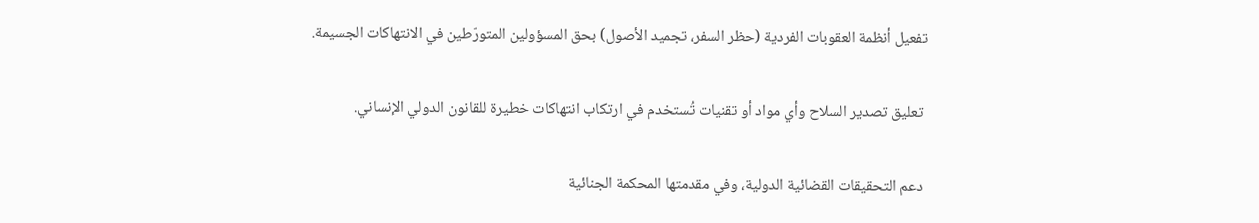تفعيل أنظمة العقوبات الفردية (حظر السفر، تجميد الأصول) بحق المسؤولين المتورّطين في الانتهاكات الجسيمة.

 تعليق تصدير السلاح وأي مواد أو تقنيات تُستخدم في ارتكاب انتهاكات خطيرة للقانون الدولي الإنساني.

 دعم التحقيقات القضائية الدولية، وفي مقدمتها المحكمة الجنائية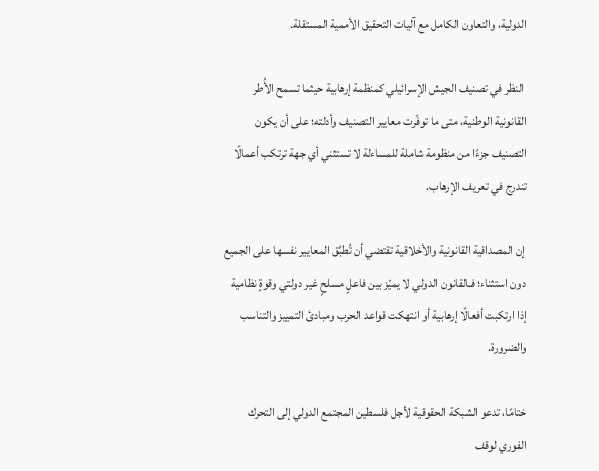الدولية، والتعاون الكامل مع آليات التحقيق الأممية المستقلة.

 النظر في تصنيف الجيش الإسرائيلي كمنظمة إرهابية حيثما تسمح الأُطر القانونية الوطنية، متى ما توفّرت معايير التصنيف وأدلته؛ على أن يكون التصنيف جزءًا من منظومة شاملة للمساءلة لا تستثني أي جهة ترتكب أعمالًا تندرج في تعريف الإرهاب.

 إن المصداقية القانونية والأخلاقية تقتضي أن تُطبَّق المعايير نفسها على الجميع دون استثناء؛ فـالقانون الدولي لا يميّز بين فاعلٍ مسلحٍ غير دولتي وقوةٍ نظامية إذا ارتكبت أفعالًا إرهابية أو انتهكت قواعد الحرب ومبادئ التمييز والتناسب والضرورة.

ختامًا، تدعو الشبكة الحقوقية لأجل فلسطين المجتمع الدولي إلى التحرك الفوري لوقف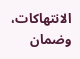الانتهاكات، وضمان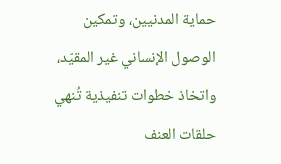حماية المدنيين، وتمكين الوصول الإنساني غير المقيّد، واتخاذ خطوات تنفيذية تُنهي حلقات العنف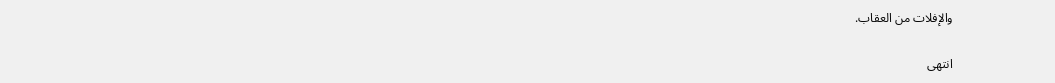والإفلات من العقاب.

انتهى